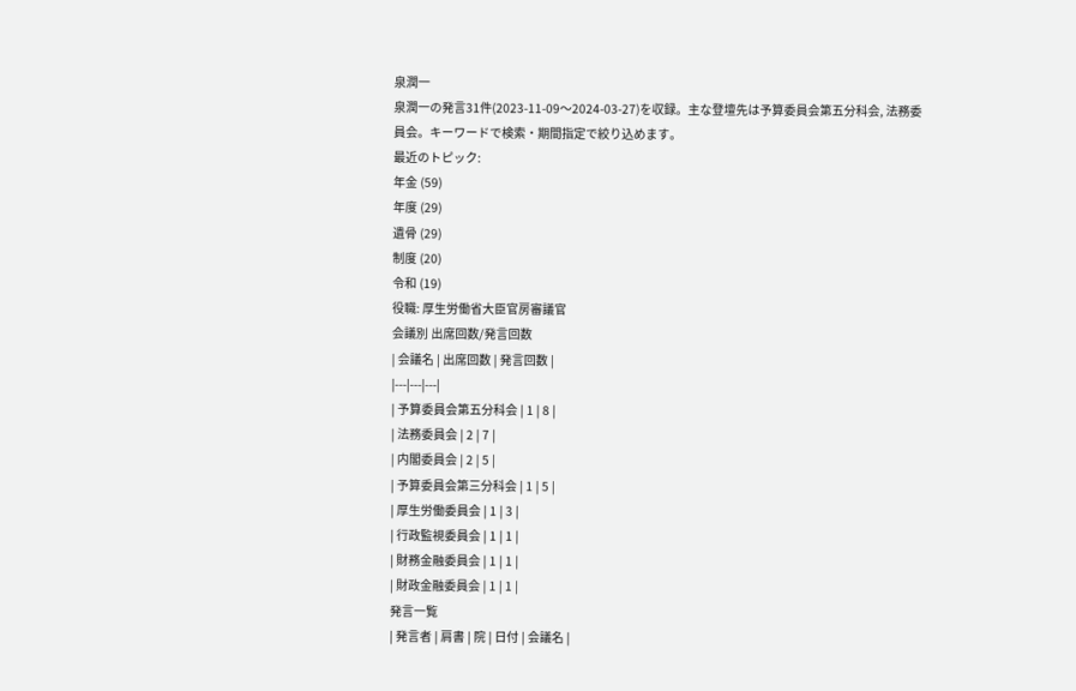泉潤一
泉潤一の発言31件(2023-11-09〜2024-03-27)を収録。主な登壇先は予算委員会第五分科会, 法務委員会。キーワードで検索・期間指定で絞り込めます。
最近のトピック:
年金 (59)
年度 (29)
遺骨 (29)
制度 (20)
令和 (19)
役職: 厚生労働省大臣官房審議官
会議別 出席回数/発言回数
| 会議名 | 出席回数 | 発言回数 |
|---|---|---|
| 予算委員会第五分科会 | 1 | 8 |
| 法務委員会 | 2 | 7 |
| 内閣委員会 | 2 | 5 |
| 予算委員会第三分科会 | 1 | 5 |
| 厚生労働委員会 | 1 | 3 |
| 行政監視委員会 | 1 | 1 |
| 財務金融委員会 | 1 | 1 |
| 財政金融委員会 | 1 | 1 |
発言一覧
| 発言者 | 肩書 | 院 | 日付 | 会議名 |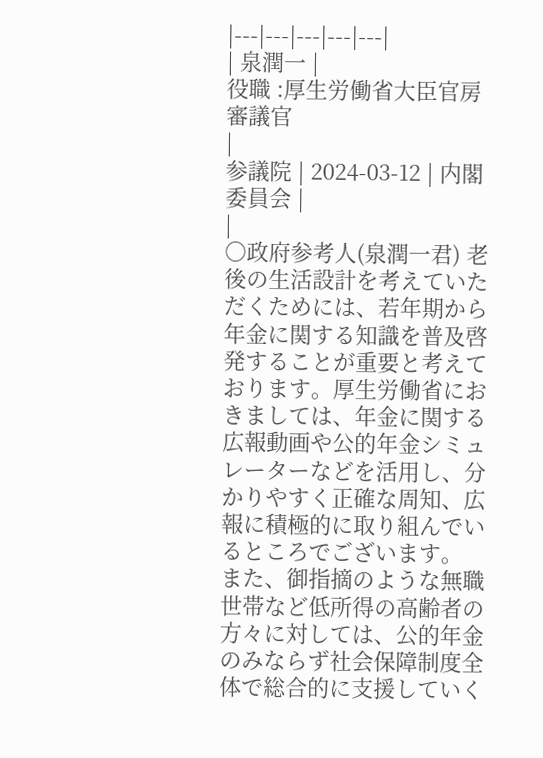|---|---|---|---|---|
| 泉潤一 |
役職 :厚生労働省大臣官房審議官
|
参議院 | 2024-03-12 | 内閣委員会 |
|
○政府参考人(泉潤一君) 老後の生活設計を考えていただくためには、若年期から年金に関する知識を普及啓発することが重要と考えております。厚生労働省におきましては、年金に関する広報動画や公的年金シミュレーターなどを活用し、分かりやすく正確な周知、広報に積極的に取り組んでいるところでございます。
また、御指摘のような無職世帯など低所得の高齢者の方々に対しては、公的年金のみならず社会保障制度全体で総合的に支援していく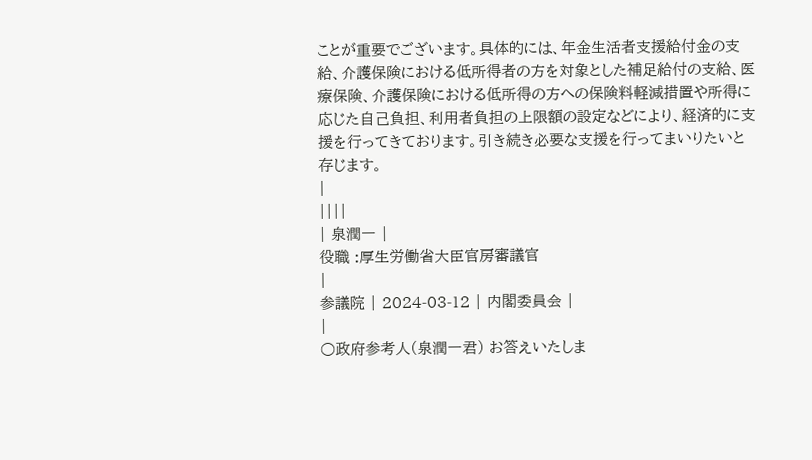ことが重要でございます。具体的には、年金生活者支援給付金の支給、介護保険における低所得者の方を対象とした補足給付の支給、医療保険、介護保険における低所得の方への保険料軽減措置や所得に応じた自己負担、利用者負担の上限額の設定などにより、経済的に支援を行ってきております。引き続き必要な支援を行ってまいりたいと存じます。
|
||||
| 泉潤一 |
役職 :厚生労働省大臣官房審議官
|
参議院 | 2024-03-12 | 内閣委員会 |
|
○政府参考人(泉潤一君) お答えいたしま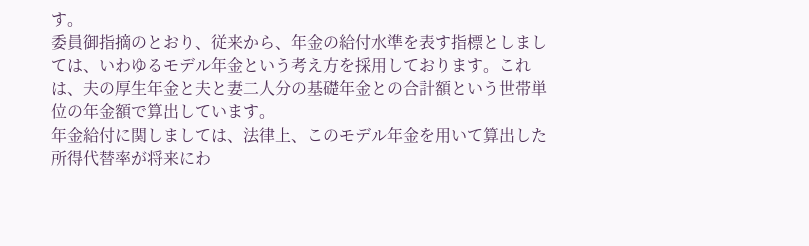す。
委員御指摘のとおり、従来から、年金の給付水準を表す指標としましては、いわゆるモデル年金という考え方を採用しております。これは、夫の厚生年金と夫と妻二人分の基礎年金との合計額という世帯単位の年金額で算出しています。
年金給付に関しましては、法律上、このモデル年金を用いて算出した所得代替率が将来にわ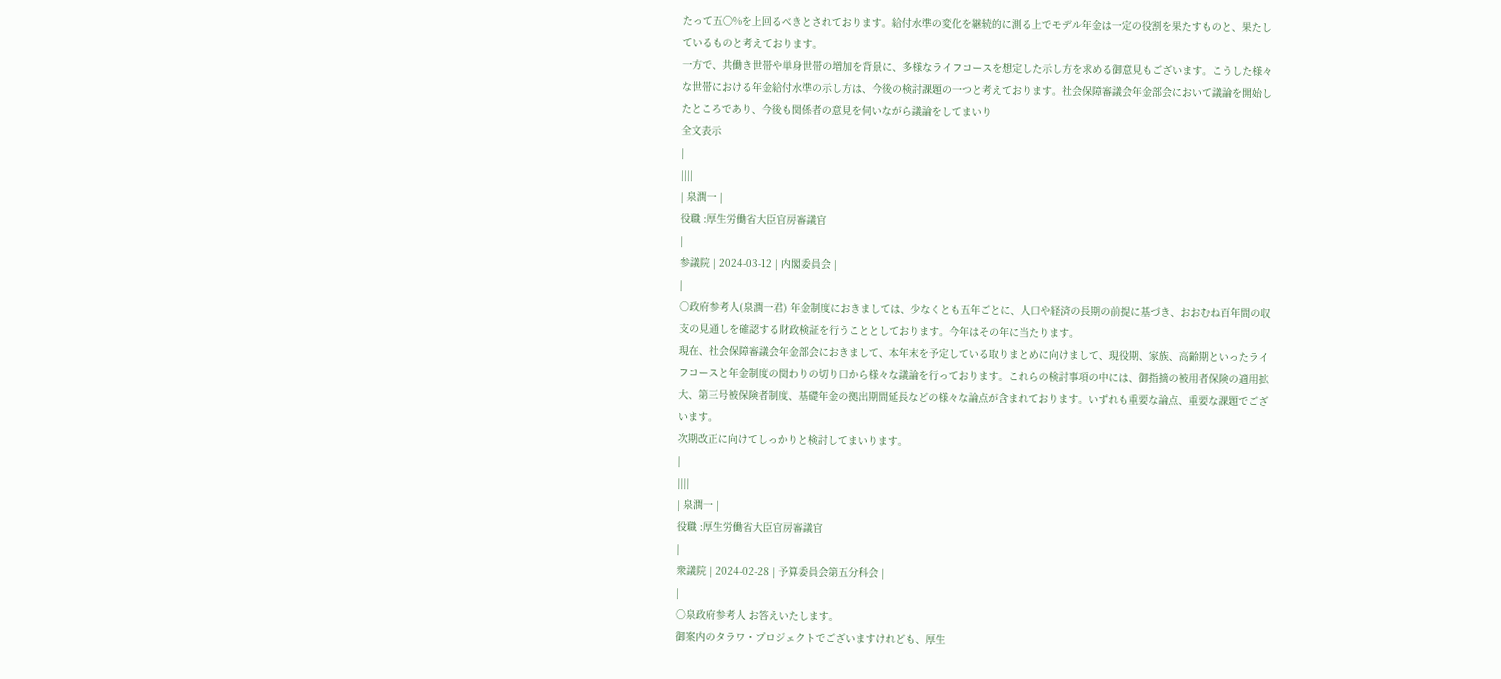たって五〇%を上回るべきとされております。給付水準の変化を継続的に測る上でモデル年金は一定の役割を果たすものと、果たしているものと考えております。
一方で、共働き世帯や単身世帯の増加を背景に、多様なライフコースを想定した示し方を求める御意見もございます。こうした様々な世帯における年金給付水準の示し方は、今後の検討課題の一つと考えております。社会保障審議会年金部会において議論を開始したところであり、今後も関係者の意見を伺いながら議論をしてまいり
全文表示
|
||||
| 泉潤一 |
役職 :厚生労働省大臣官房審議官
|
参議院 | 2024-03-12 | 内閣委員会 |
|
○政府参考人(泉潤一君) 年金制度におきましては、少なくとも五年ごとに、人口や経済の長期の前提に基づき、おおむね百年間の収支の見通しを確認する財政検証を行うこととしております。今年はその年に当たります。
現在、社会保障審議会年金部会におきまして、本年末を予定している取りまとめに向けまして、現役期、家族、高齢期といったライフコースと年金制度の関わりの切り口から様々な議論を行っております。これらの検討事項の中には、御指摘の被用者保険の適用拡大、第三号被保険者制度、基礎年金の拠出期間延長などの様々な論点が含まれております。いずれも重要な論点、重要な課題でございます。
次期改正に向けてしっかりと検討してまいります。
|
||||
| 泉潤一 |
役職 :厚生労働省大臣官房審議官
|
衆議院 | 2024-02-28 | 予算委員会第五分科会 |
|
○泉政府参考人 お答えいたします。
御案内のタラワ・プロジェクトでございますけれども、厚生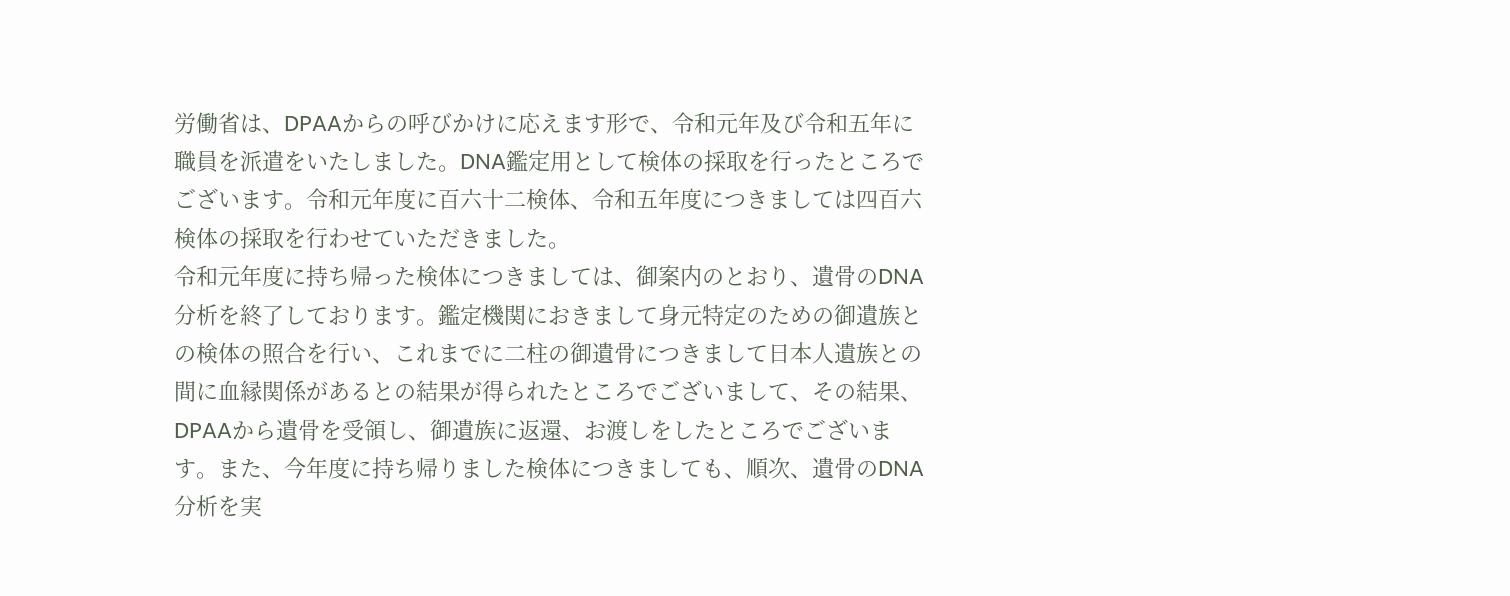労働省は、DPAAからの呼びかけに応えます形で、令和元年及び令和五年に職員を派遣をいたしました。DNA鑑定用として検体の採取を行ったところでございます。令和元年度に百六十二検体、令和五年度につきましては四百六検体の採取を行わせていただきました。
令和元年度に持ち帰った検体につきましては、御案内のとおり、遺骨のDNA分析を終了しております。鑑定機関におきまして身元特定のための御遺族との検体の照合を行い、これまでに二柱の御遺骨につきまして日本人遺族との間に血縁関係があるとの結果が得られたところでございまして、その結果、DPAAから遺骨を受領し、御遺族に返還、お渡しをしたところでございます。また、今年度に持ち帰りました検体につきましても、順次、遺骨のDNA分析を実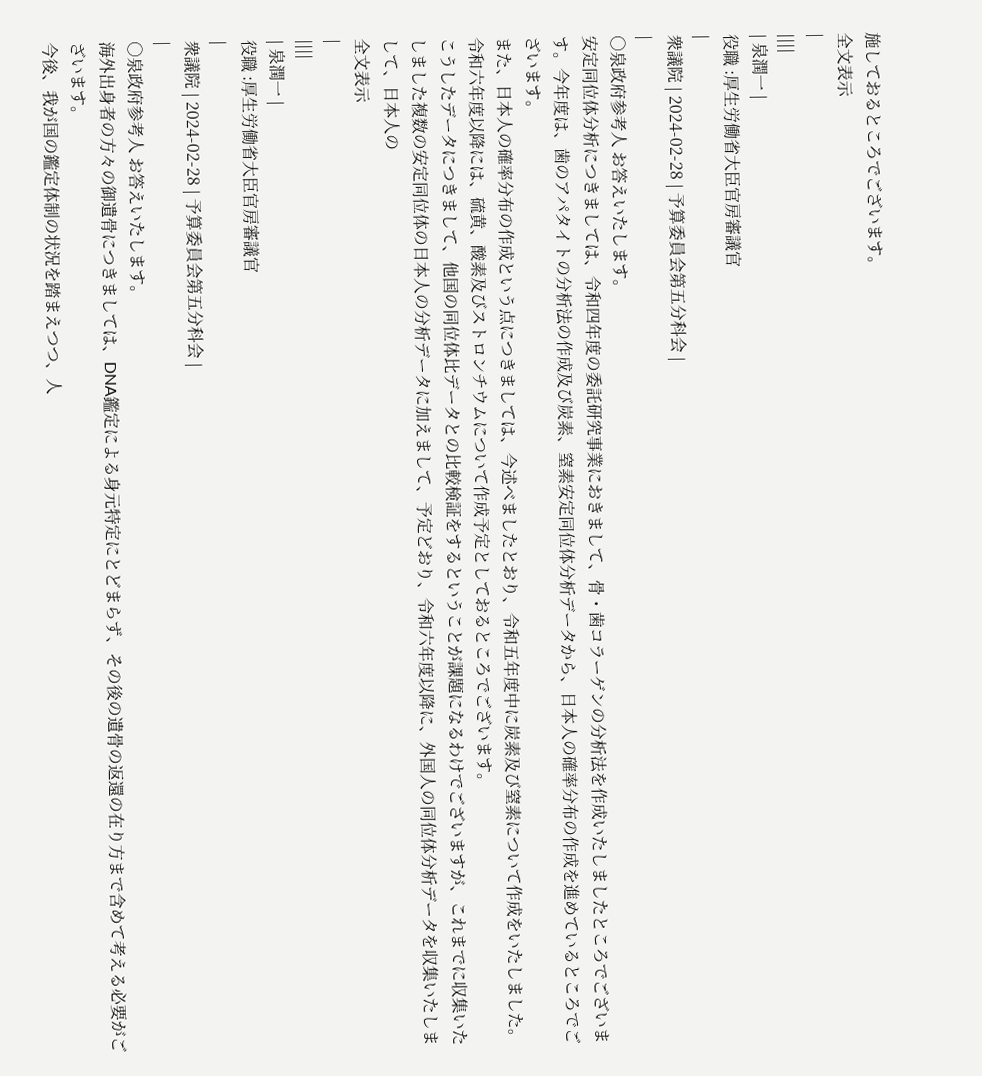施しておるところでございます。
全文表示
|
||||
| 泉潤一 |
役職 :厚生労働省大臣官房審議官
|
衆議院 | 2024-02-28 | 予算委員会第五分科会 |
|
○泉政府参考人 お答えいたします。
安定同位体分析につきましては、令和四年度の委託研究事業におきまして、骨・歯コラーゲンの分析法を作成いたしましたところでございます。今年度は、歯のアパタイトの分析法の作成及び炭素、窒素安定同位体分析データから、日本人の確率分布の作成を進めているところでございます。
また、日本人の確率分布の作成という点につきましては、今述べましたとおり、令和五年度中に炭素及び窒素について作成をいたしました。令和六年度以降には、硫黄、酸素及びストロンチウムについて作成予定としておるところでございます。
こうしたデータにつきまして、他国の同位体比データとの比較検証をするということが課題になるわけでございますが、これまでに収集いたしました複数の安定同位体の日本人の分析データに加えまして、予定どおり、令和六年度以降に、外国人の同位体分析データを収集いたしまして、日本人の
全文表示
|
||||
| 泉潤一 |
役職 :厚生労働省大臣官房審議官
|
衆議院 | 2024-02-28 | 予算委員会第五分科会 |
|
○泉政府参考人 お答えいたします。
海外出身者の方々の御遺骨につきましては、DNA鑑定による身元特定にとどまらず、その後の遺骨の返還の在り方まで含めて考える必要がございます。
今後、我が国の鑑定体制の状況を踏まえつつ、人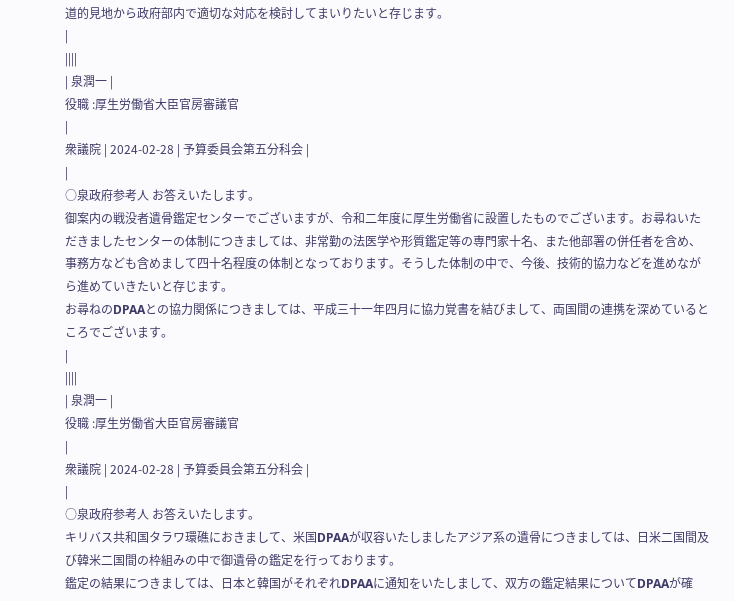道的見地から政府部内で適切な対応を検討してまいりたいと存じます。
|
||||
| 泉潤一 |
役職 :厚生労働省大臣官房審議官
|
衆議院 | 2024-02-28 | 予算委員会第五分科会 |
|
○泉政府参考人 お答えいたします。
御案内の戦没者遺骨鑑定センターでございますが、令和二年度に厚生労働省に設置したものでございます。お尋ねいただきましたセンターの体制につきましては、非常勤の法医学や形質鑑定等の専門家十名、また他部署の併任者を含め、事務方なども含めまして四十名程度の体制となっております。そうした体制の中で、今後、技術的協力などを進めながら進めていきたいと存じます。
お尋ねのDPAAとの協力関係につきましては、平成三十一年四月に協力覚書を結びまして、両国間の連携を深めているところでございます。
|
||||
| 泉潤一 |
役職 :厚生労働省大臣官房審議官
|
衆議院 | 2024-02-28 | 予算委員会第五分科会 |
|
○泉政府参考人 お答えいたします。
キリバス共和国タラワ環礁におきまして、米国DPAAが収容いたしましたアジア系の遺骨につきましては、日米二国間及び韓米二国間の枠組みの中で御遺骨の鑑定を行っております。
鑑定の結果につきましては、日本と韓国がそれぞれDPAAに通知をいたしまして、双方の鑑定結果についてDPAAが確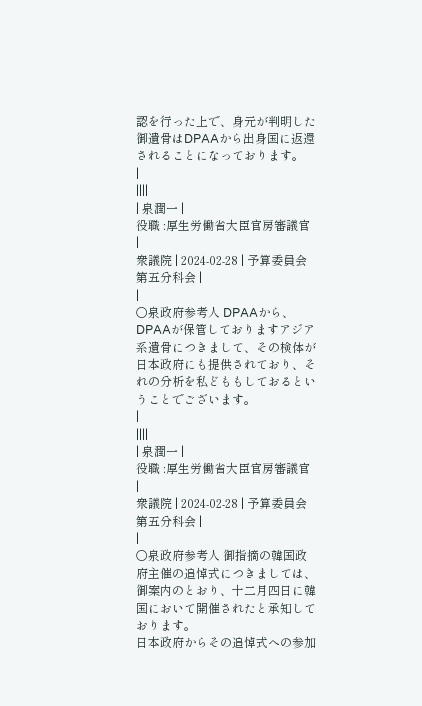認を行った上で、身元が判明した御遺骨はDPAAから出身国に返還されることになっております。
|
||||
| 泉潤一 |
役職 :厚生労働省大臣官房審議官
|
衆議院 | 2024-02-28 | 予算委員会第五分科会 |
|
○泉政府参考人 DPAAから、DPAAが保管しておりますアジア系遺骨につきまして、その検体が日本政府にも提供されており、それの分析を私どももしておるということでございます。
|
||||
| 泉潤一 |
役職 :厚生労働省大臣官房審議官
|
衆議院 | 2024-02-28 | 予算委員会第五分科会 |
|
○泉政府参考人 御指摘の韓国政府主催の追悼式につきましては、御案内のとおり、十二月四日に韓国において開催されたと承知しております。
日本政府からその追悼式への参加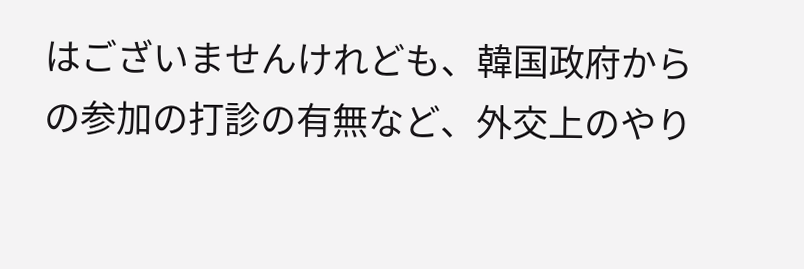はございませんけれども、韓国政府からの参加の打診の有無など、外交上のやり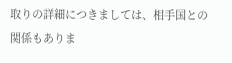取りの詳細につきましては、相手国との関係もありま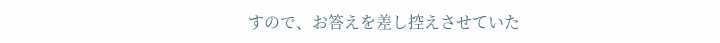すので、お答えを差し控えさせていた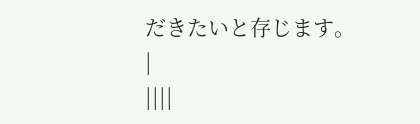だきたいと存じます。
|
||||